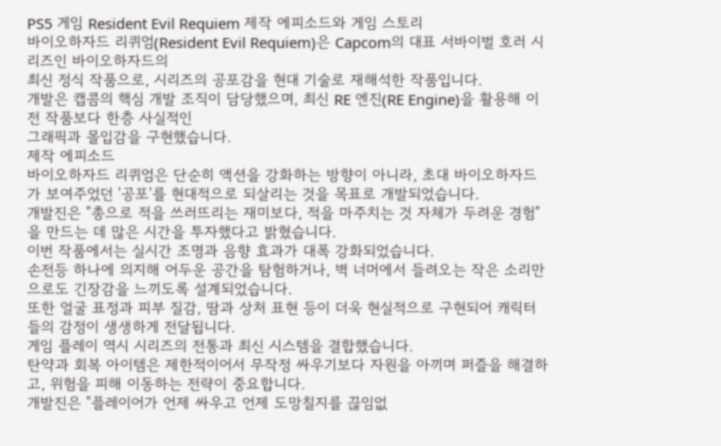PS5 게임 Resident Evil Requiem 제작 에피소드와 게임 스토리
바이오하자드 리퀴엄(Resident Evil Requiem)은 Capcom의 대표 서바이벌 호러 시리즈인 바이오하자드의
최신 정식 작품으로, 시리즈의 공포감을 현대 기술로 재해석한 작품입니다.
개발은 캡콤의 핵심 개발 조직이 담당했으며, 최신 RE 엔진(RE Engine)을 활용해 이전 작품보다 한층 사실적인
그래픽과 몰입감을 구현했습니다.
제작 에피소드
바이오하자드 리퀴엄은 단순히 액션을 강화하는 방향이 아니라, 초대 바이오하자드가 보여주었던 '공포'를 현대적으로 되살리는 것을 목표로 개발되었습니다.
개발진은 "총으로 적을 쓰러뜨리는 재미보다, 적을 마주치는 것 자체가 두려운 경험"을 만드는 데 많은 시간을 투자했다고 밝혔습니다.
이번 작품에서는 실시간 조명과 음향 효과가 대폭 강화되었습니다.
손전등 하나에 의지해 어두운 공간을 탐험하거나, 벽 너머에서 들려오는 작은 소리만으로도 긴장감을 느끼도록 설계되었습니다.
또한 얼굴 표정과 피부 질감, 땀과 상처 표현 등이 더욱 현실적으로 구현되어 캐릭터들의 감정이 생생하게 전달됩니다.
게임 플레이 역시 시리즈의 전통과 최신 시스템을 결합했습니다.
탄약과 회복 아이템은 제한적이어서 무작정 싸우기보다 자원을 아끼며 퍼즐을 해결하고, 위험을 피해 이동하는 전략이 중요합니다.
개발진은 "플레이어가 언제 싸우고 언제 도망칠지를 끊임없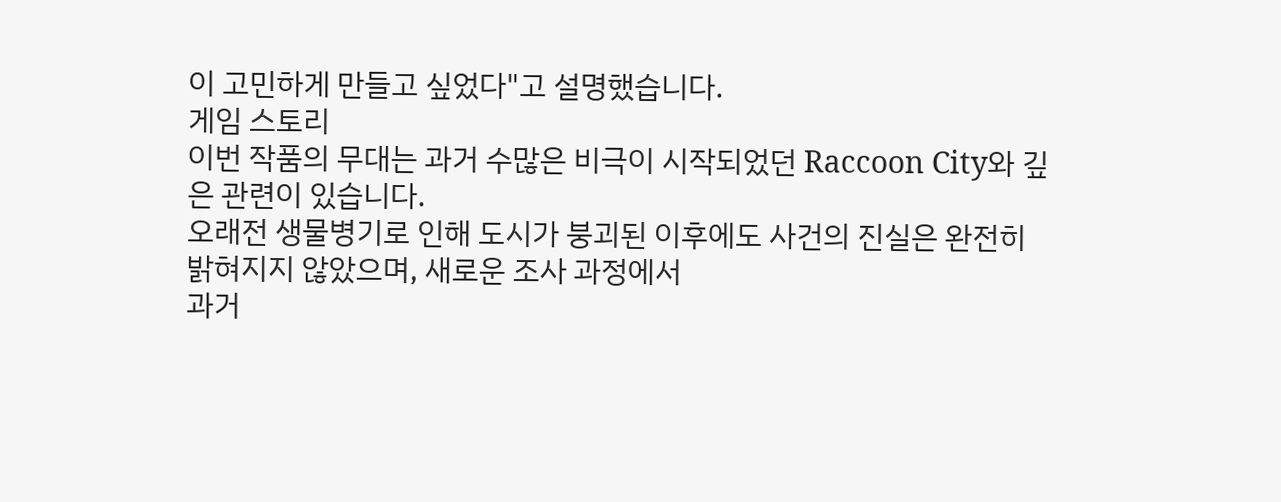이 고민하게 만들고 싶었다"고 설명했습니다.
게임 스토리
이번 작품의 무대는 과거 수많은 비극이 시작되었던 Raccoon City와 깊은 관련이 있습니다.
오래전 생물병기로 인해 도시가 붕괴된 이후에도 사건의 진실은 완전히 밝혀지지 않았으며, 새로운 조사 과정에서
과거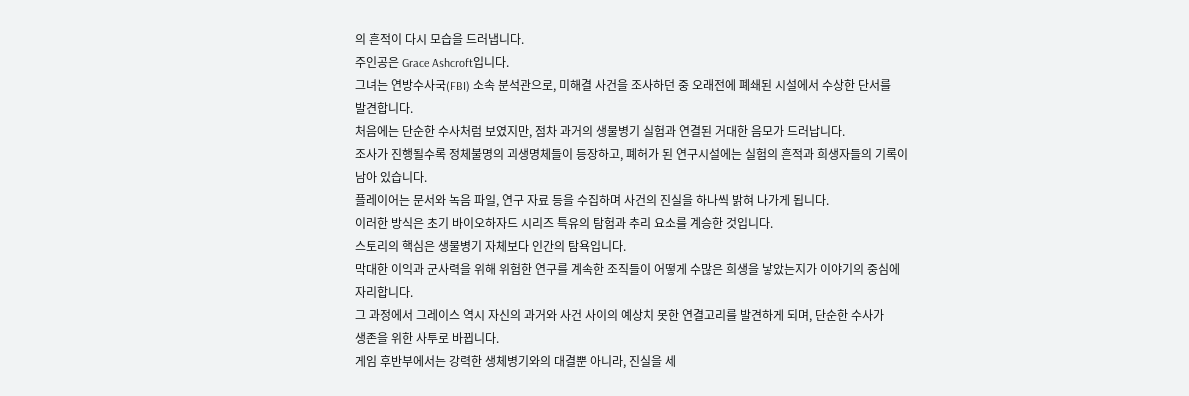의 흔적이 다시 모습을 드러냅니다.
주인공은 Grace Ashcroft입니다.
그녀는 연방수사국(FBI) 소속 분석관으로, 미해결 사건을 조사하던 중 오래전에 폐쇄된 시설에서 수상한 단서를
발견합니다.
처음에는 단순한 수사처럼 보였지만, 점차 과거의 생물병기 실험과 연결된 거대한 음모가 드러납니다.
조사가 진행될수록 정체불명의 괴생명체들이 등장하고, 폐허가 된 연구시설에는 실험의 흔적과 희생자들의 기록이
남아 있습니다.
플레이어는 문서와 녹음 파일, 연구 자료 등을 수집하며 사건의 진실을 하나씩 밝혀 나가게 됩니다.
이러한 방식은 초기 바이오하자드 시리즈 특유의 탐험과 추리 요소를 계승한 것입니다.
스토리의 핵심은 생물병기 자체보다 인간의 탐욕입니다.
막대한 이익과 군사력을 위해 위험한 연구를 계속한 조직들이 어떻게 수많은 희생을 낳았는지가 이야기의 중심에
자리합니다.
그 과정에서 그레이스 역시 자신의 과거와 사건 사이의 예상치 못한 연결고리를 발견하게 되며, 단순한 수사가
생존을 위한 사투로 바뀝니다.
게임 후반부에서는 강력한 생체병기와의 대결뿐 아니라, 진실을 세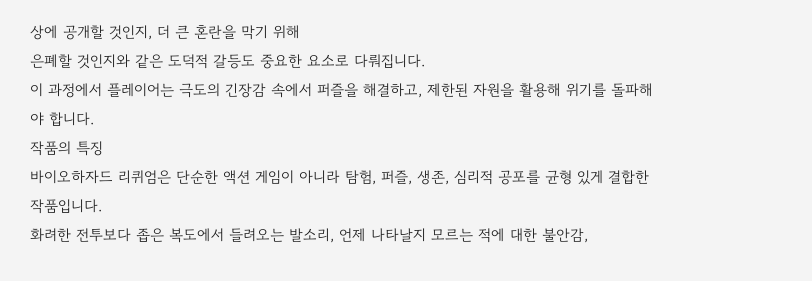상에 공개할 것인지, 더 큰 혼란을 막기 위해
은폐할 것인지와 같은 도덕적 갈등도 중요한 요소로 다뤄집니다.
이 과정에서 플레이어는 극도의 긴장감 속에서 퍼즐을 해결하고, 제한된 자원을 활용해 위기를 돌파해야 합니다.
작품의 특징
바이오하자드 리퀴엄은 단순한 액션 게임이 아니라 탐험, 퍼즐, 생존, 심리적 공포를 균형 있게 결합한 작품입니다.
화려한 전투보다 좁은 복도에서 들려오는 발소리, 언제 나타날지 모르는 적에 대한 불안감,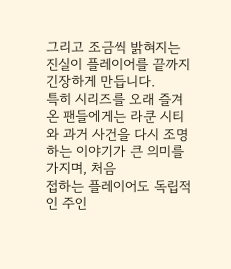그리고 조금씩 밝혀지는
진실이 플레이어를 끝까지 긴장하게 만듭니다.
특히 시리즈를 오래 즐겨온 팬들에게는 라쿤 시티와 과거 사건을 다시 조명하는 이야기가 큰 의미를 가지며, 처음
접하는 플레이어도 독립적인 주인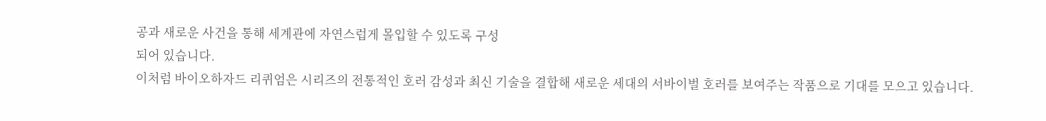공과 새로운 사건을 통해 세계관에 자연스럽게 몰입할 수 있도록 구성
되어 있습니다.
이처럼 바이오하자드 리퀴엄은 시리즈의 전통적인 호러 감성과 최신 기술을 결합해 새로운 세대의 서바이벌 호러를 보여주는 작품으로 기대를 모으고 있습니다.